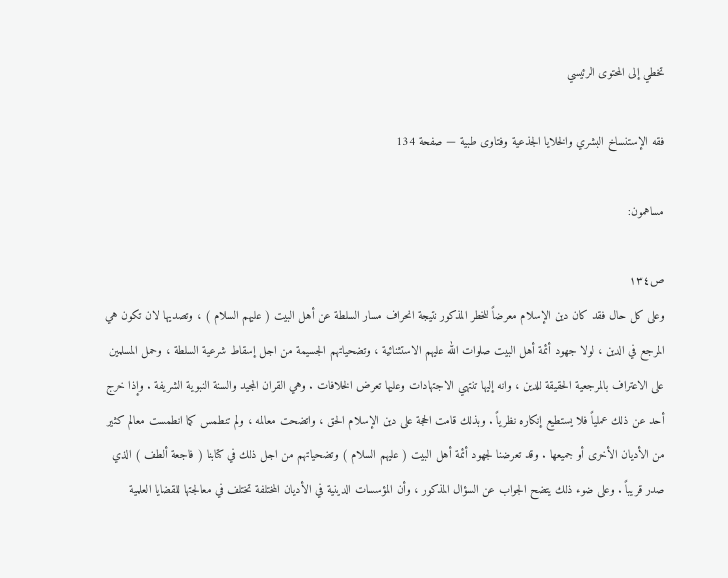تخطي إلى المحتوى الرئيسي

فقه الإستنساخ البشري والخلايا الجذعية وفتاوى طبية — صفحة 134

مساهمون:

ص١٣٤
وعلى كل حال فقد كان دين الإسلام معرضاً للخطر المذكور نتيجة انحراف مسار السلطة عن أهل البيت ( عليهم السلام ) ، وتصديها لان تكون هي المرجع في الدين ، لولا جهود أئمة أهل البيت صلوات الله عليهم الاستثنائية ، وتضحياتهم الجسيمة من اجل إسقاط شرعية السلطة ، وحمل المسلمين على الاعتراف بالمرجعية الحقيقة للدين ، وانه إليها تنتهي الاجتهادات وعليها تعرض الخلافات . وهي القران المجيد والسنة النبوية الشريفة . وإذا خرج أحد عن ذلك عملياً فلا يستطيع إنكاره نظرياً . وبذلك قامت الحجة على دين الإسلام الحق ، واتضحت معالمه ، ولم تنطمس كما انطمست معالم كثير من الأديان الأخرى أو جميعها . وقد تعرضنا لجهود أئمة أهل البيت ( عليهم السلام ) وتضحياتهم من اجل ذلك في كتابنا ( فاجعة ألطف ) الذي صدر قريباً . وعلى ضوء ذلك يتضح الجواب عن السؤال المذكور ، وأن المؤسسات الدينية في الأديان المختلفة تختلف في معالجتها للقضايا العلمية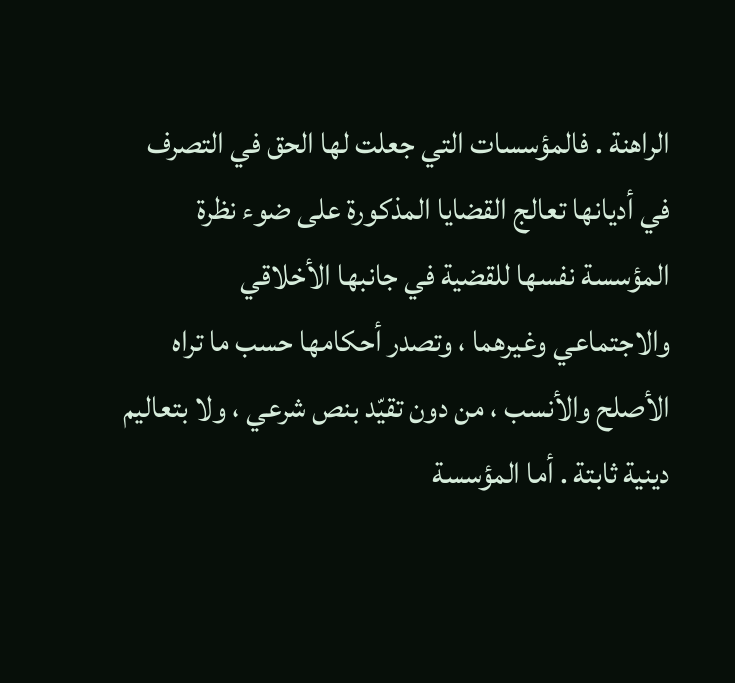الراهنة . فالمؤسسات التي جعلت لها الحق في التصرف في أديانها تعالج القضايا المذكورة على ضوء نظرة المؤسسة نفسها للقضية في جانبها الأخلاقي والاجتماعي وغيرهما ، وتصدر أحكامها حسب ما تراه الأصلح والأنسب ، من دون تقيّد بنص شرعي ، ولا بتعاليم دينية ثابتة . أما المؤسسة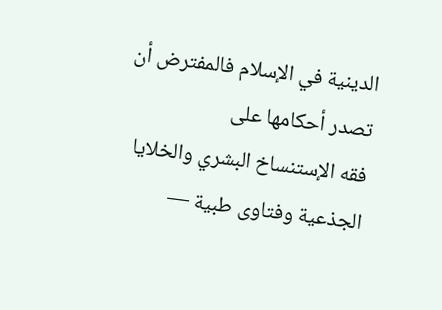الدينية في الإسلام فالمفترض أن تصدر أحكامها على
فقه الإستنساخ البشري والخلايا الجذعية وفتاوى طبية —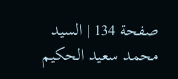صفحة 134 | السيد محمد سعيد الحكيم